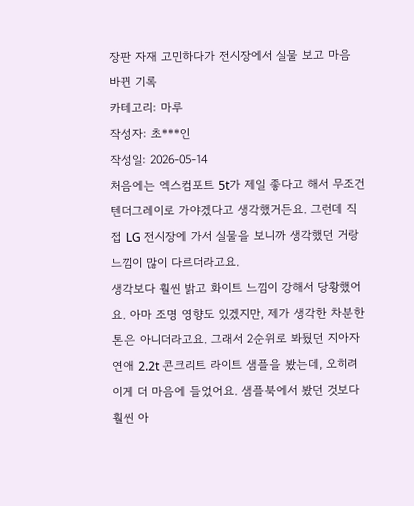장판 자재 고민하다가 전시장에서 실물 보고 마음 바뀐 기록
카테고리: 마루
작성자: 초***인
작성일: 2026-05-14
처음에는 엑스컴포트 5t가 제일 좋다고 해서 무조건 텐더그레이로 가야겠다고 생각했거든요. 그런데 직접 LG 전시장에 가서 실물을 보니까 생각했던 거랑 느낌이 많이 다르더라고요.
생각보다 훨씬 밝고 화이트 느낌이 강해서 당황했어요. 아마 조명 영향도 있겠지만, 제가 생각한 차분한 톤은 아니더라고요. 그래서 2순위로 봐뒀던 지아자연애 2.2t 콘크리트 라이트 샘플을 봤는데, 오히려 이게 더 마음에 들었어요. 샘플북에서 봤던 것보다 훨씬 아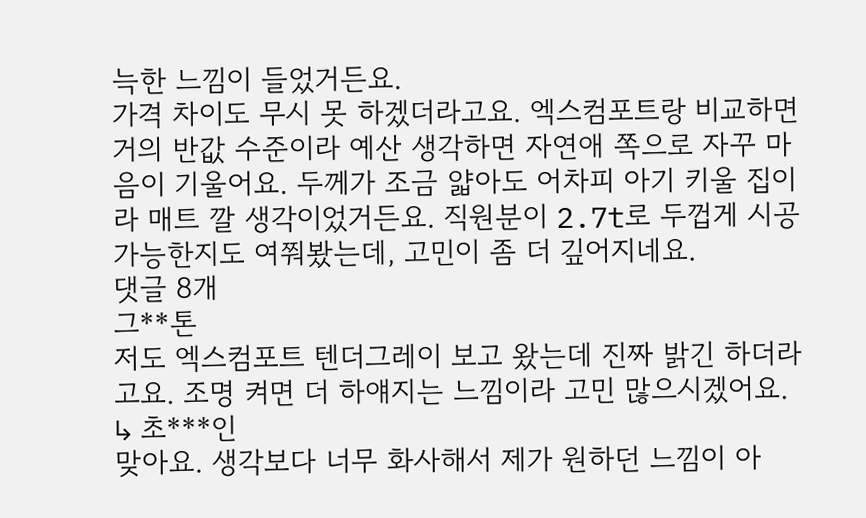늑한 느낌이 들었거든요.
가격 차이도 무시 못 하겠더라고요. 엑스컴포트랑 비교하면 거의 반값 수준이라 예산 생각하면 자연애 쪽으로 자꾸 마음이 기울어요. 두께가 조금 얇아도 어차피 아기 키울 집이라 매트 깔 생각이었거든요. 직원분이 2.7t로 두껍게 시공 가능한지도 여쭤봤는데, 고민이 좀 더 깊어지네요.
댓글 8개
그**톤
저도 엑스컴포트 텐더그레이 보고 왔는데 진짜 밝긴 하더라고요. 조명 켜면 더 하얘지는 느낌이라 고민 많으시겠어요.
↳ 초***인
맞아요. 생각보다 너무 화사해서 제가 원하던 느낌이 아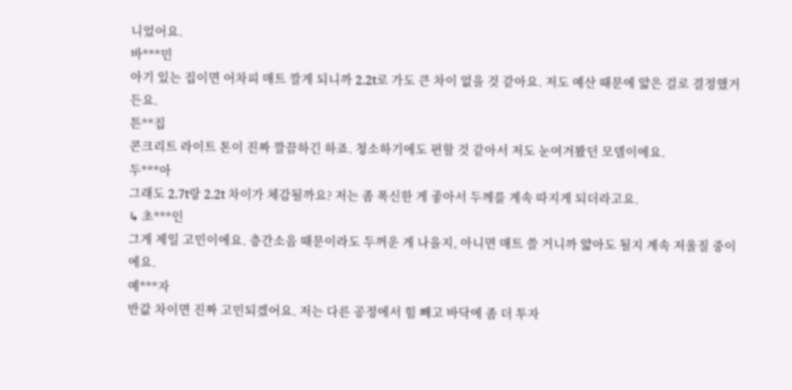니었어요.
바***민
아기 있는 집이면 어차피 매트 깔게 되니까 2.2t로 가도 큰 차이 없을 것 같아요. 저도 예산 때문에 얇은 걸로 결정했거든요.
튼**집
콘크리트 라이트 톤이 진짜 깔끔하긴 하죠. 청소하기에도 편할 것 같아서 저도 눈여겨봤던 모델이에요.
두***아
그래도 2.7t랑 2.2t 차이가 체감될까요? 저는 좀 폭신한 게 좋아서 두께를 계속 따지게 되더라고요.
↳ 초***인
그게 제일 고민이에요. 층간소음 때문이라도 두꺼운 게 나을지, 아니면 매트 쓸 거니까 얇아도 될지 계속 저울질 중이에요.
예***자
반값 차이면 진짜 고민되겠어요. 저는 다른 공정에서 힘 빼고 바닥에 좀 더 투자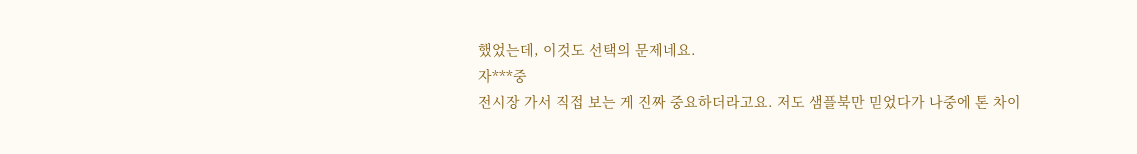했었는데, 이것도 선택의 문제네요.
자***중
전시장 가서 직접 보는 게 진짜 중요하더라고요. 저도 샘플북만 믿었다가 나중에 톤 차이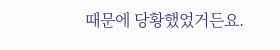때문에 당황했었거든요.